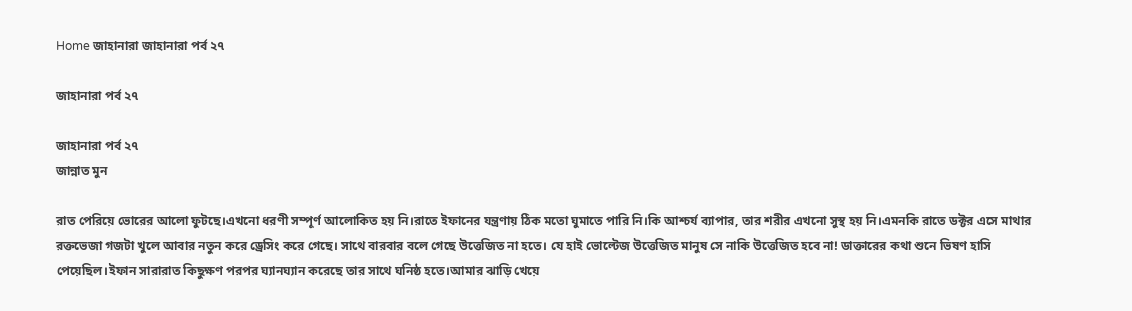Home জাহানারা জাহানারা পর্ব ২৭

জাহানারা পর্ব ২৭

জাহানারা পর্ব ২৭
জান্নাত মুন

রাত পেরিয়ে ভোরের আলো ফুটছে।এখনো ধরণী সম্পূর্ণ আলোকিত হয় নি।রাতে ইফানের যন্ত্রণায় ঠিক মতো ঘুমাতে পারি নি।কি আশ্চর্য ব্যাপার, তার শরীর এখনো সুস্থ হয় নি।এমনকি রাতে ডক্টর এসে মাথার রক্তভেজা গজটা খুলে আবার নতুন করে ড্রেসিং করে গেছে। সাথে বারবার বলে গেছে উত্তেজিত না হতে। যে হাই ভোল্টেজ উত্তেজিত মানুষ সে নাকি উত্তেজিত হবে না! ডাক্তারের কথা শুনে ভিষণ হাসি পেয়েছিল।ইফান সারারাত কিছুক্ষণ পরপর ঘ্যানঘ্যান করেছে তার সাথে ঘনিষ্ঠ হতে।আমার ঝাড়ি খেয়ে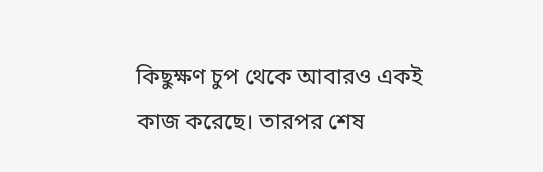কিছুক্ষণ চুপ থেকে আবারও একই কাজ করেছে। তারপর শেষ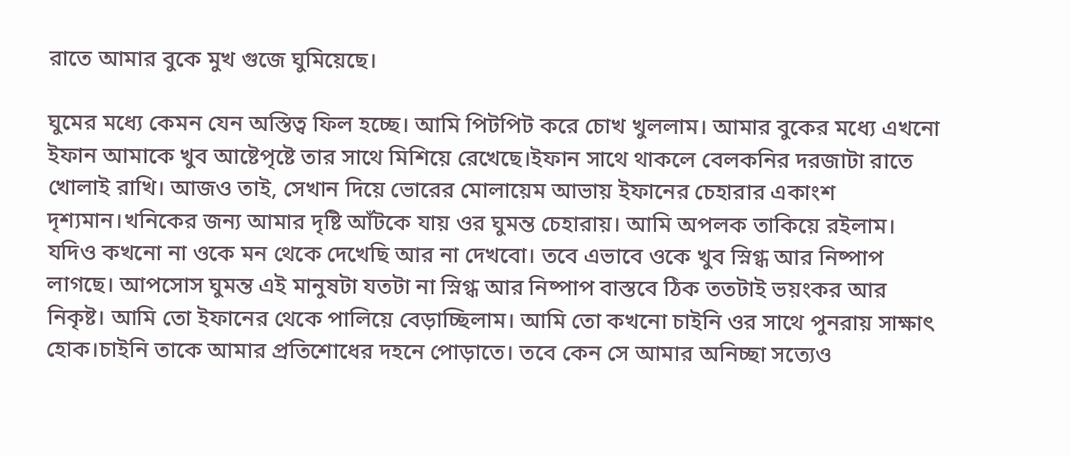রাতে আমার বুকে মুখ গুজে ঘুমিয়েছে।

ঘুমের মধ্যে কেমন যেন অস্তিত্ব ফিল হচ্ছে। আমি পিটপিট করে চোখ খুললাম। আমার বুকের মধ্যে এখনো ইফান আমাকে খুব আষ্টেপৃষ্টে তার সাথে মিশিয়ে রেখেছে।ইফান সাথে থাকলে বেলকনির দরজাটা রাতে খোলাই রাখি। আজও তাই, সেখান দিয়ে ভোরের মোলায়েম আভায় ইফানের চেহারার একাংশ দৃশ্যমান।খনিকের জন্য আমার দৃষ্টি আঁটকে যায় ওর ঘুমন্ত চেহারায়। আমি অপলক তাকিয়ে রইলাম। যদিও কখনো না ওকে মন থেকে দেখেছি আর না দেখবো। তবে এভাবে ওকে খুব স্নিগ্ধ আর নিষ্পাপ লাগছে। আপসোস ঘুমন্ত এই মানুষটা যতটা না স্নিগ্ধ আর নিষ্পাপ বাস্তবে ঠিক ততটাই ভয়ংকর আর নিকৃষ্ট। আমি তো ইফানের থেকে পালিয়ে বেড়াচ্ছিলাম। আমি তো কখনো চাইনি ওর সাথে পুনরায় সাক্ষাৎ হোক।চাইনি তাকে আমার প্রতিশোধের দহনে পোড়াতে। তবে কেন সে আমার অনিচ্ছা সত্যেও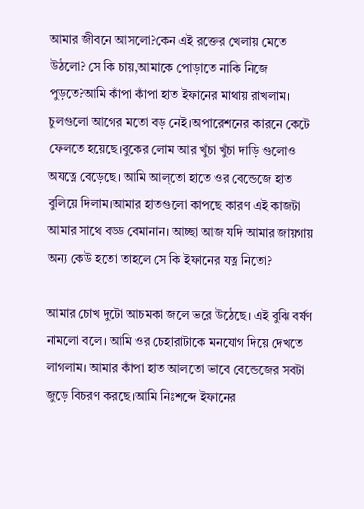আমার জীবনে আসলো?কেন এই রক্তের খেলায় মেতে উঠলো? সে কি চায়,আমাকে পোড়াতে নাকি নিজে পুড়তে?আমি কাঁপা কাঁপা হাত ইফানের মাথায় রাখলাম। চুলগুলো আগের মতো বড় নেই।অপারেশনের কারনে কেটে ফেলতে হয়েছে।বুকের লোম আর খুঁচা খুঁচা দাড়ি গুলোও অযত্নে বেড়েছে। আমি আল্তো হাতে ওর বেন্ডেজে হাত বুলিয়ে দিলাম।আমার হাতগুলো কাপছে কারণ এই কাজটা আমার সাথে বড্ড বেমানান। আচ্ছা আজ যদি আমার জায়গায় অন্য কেউ হতো তাহলে সে কি ইফানের যত্ন নিতো?

আমার চোখ দুটো আচমকা জলে ভরে উঠেছে। এই বুঝি বর্ষণ নামলো বলে। আমি ওর চেহারাটাকে মনযোগ দিয়ে দেখতে লাগলাম। আমার কাঁপা হাত আলতো ভাবে বেন্ডেজের সবটা জুড়ে বিচরণ করছে।আমি নিঃশব্দে ইফানের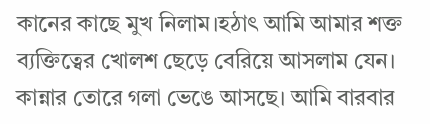কানের কাছে মুখ নিলাম।হঠাৎ আমি আমার শক্ত ব্যক্তিত্বের খোলশ ছেড়ে বেরিয়ে আসলাম যেন। কান্নার তোরে গলা ভেঙে আসছে। আমি বারবার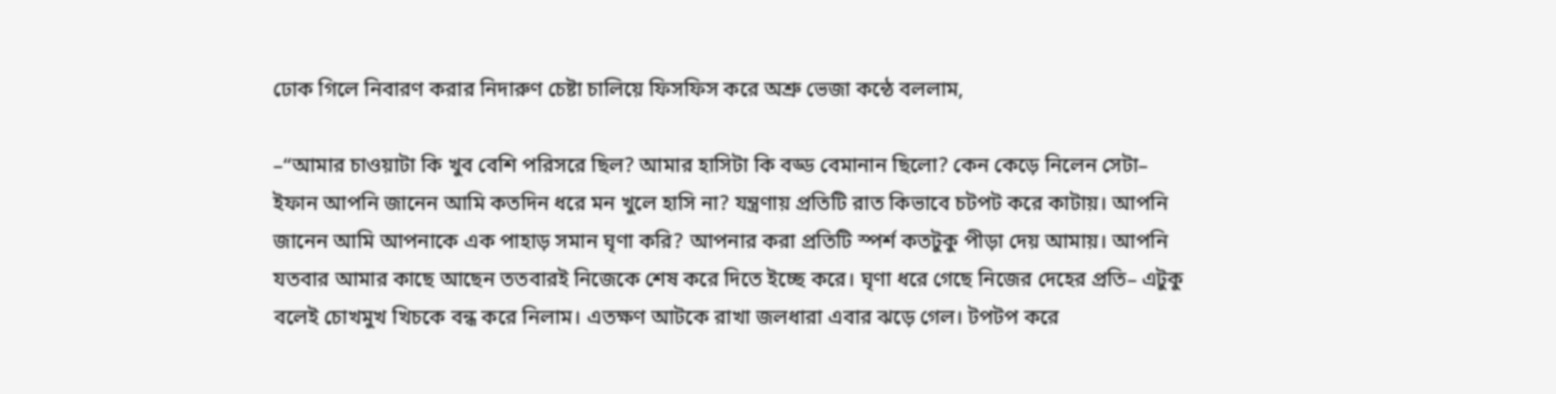ঢোক গিলে নিবারণ করার নিদারুণ চেষ্টা চালিয়ে ফিসফিস করে অশ্রু ভেজা কন্ঠে বললাম,

–“আমার চাওয়াটা কি খুব বেশি পরিসরে ছিল? আমার হাসিটা কি বড্ড বেমানান ছিলো? কেন কেড়ে নিলেন সেটা– ইফান আপনি জানেন আমি কতদিন ধরে মন খুলে হাসি না? যন্ত্রণায় প্রতিটি রাত কিভাবে চটপট করে কাটায়। আপনি জানেন আমি আপনাকে এক পাহাড় সমান ঘৃণা করি? আপনার করা প্রতিটি স্পর্শ কতটুকু পীড়া দেয় আমায়। আপনি যতবার আমার কাছে আছেন ততবারই নিজেকে শেষ করে দিতে ইচ্ছে করে। ঘৃণা ধরে গেছে নিজের দেহের প্রতি– এটুকু বলেই চোখমুখ খিচকে বন্ধ করে নিলাম। এতক্ষণ আটকে রাখা জলধারা এবার ঝড়ে গেল। টপটপ করে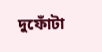দুফোঁটা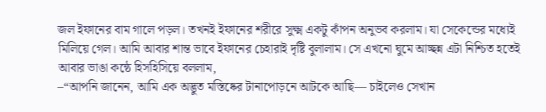জল ইফানের বাম গালে পড়ল। তখনই ইফানের শরীরে সুক্ষ্ম একটু কাঁপন অনুভব করলাম। যা সেকেন্ডের মধ্যেই মিলিয়ে গেল। আমি আবার শান্ত ভাবে ইফানের চেহারাই দৃষ্টি বুলালাম। সে এখনো ঘুমে আচ্ছন্ন এটা নিশ্চিত হতেই আবার ভাঙা কন্ঠে হিসহিসিয়ে বললাম,
–“আপনি জানেন, আমি এক অদ্ভুত মস্তিষ্কের টানাপোড়নে আটকে আছি— চাইলেও সেখান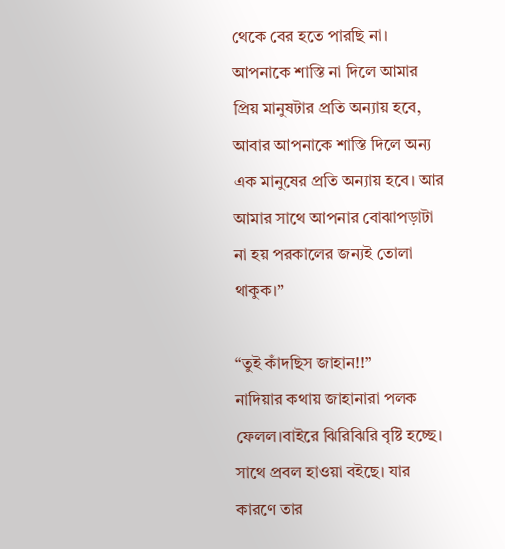থেকে বের হতে পারছি না। আপনাকে শাস্তি না দিলে আমার প্রিয় মানুষটার প্রতি অন্যায় হবে, আবার আপনাকে শাস্তি দিলে অন্য এক মানুষের প্রতি অন্যায় হবে। আর আমার সাথে আপনার বোঝাপড়াটা না হয় পরকালের জন্যই তোলা থাকুক।”

“তুই কাঁদছিস জাহান!!”
নাদিয়ার কথায় জাহানারা পলক ফেলল।বাইরে ঝিরিঝিরি বৃষ্টি হচ্ছে। সাথে প্রবল হাওয়া বইছে। যার কারণে তার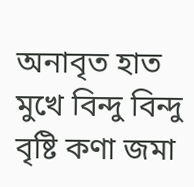অনাবৃত হাত মুখে বিন্দু বিন্দু বৃষ্টি কণা জমা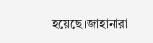হয়েছে।জাহানারা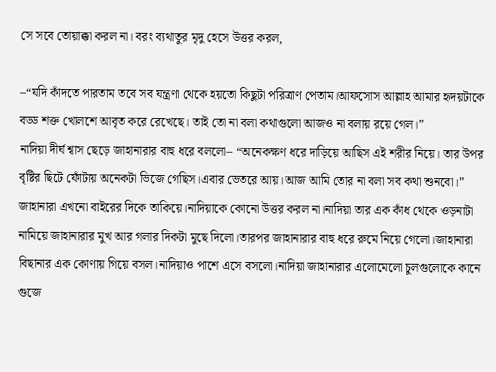সে সবে তোয়াক্কা করল না। বরং ব্যথাতুর মৃদু হেসে উত্তর করল,

–“যদি কাঁদতে পারতাম তবে সব যন্ত্রণা থেকে হয়তো কিছুটা পরিত্রাণ পেতাম।আফসোস আল্লাহ আমার হৃদয়টাকে বড্ড শক্ত খোলশে আবৃত করে রেখেছে। তাই তো না বলা কথাগুলো আজও না বলায় রয়ে গেল।”
নাদিয়া দীর্ঘ শ্বাস ছেড়ে জাহানারার বাহু ধরে বললো– “অনেকক্ষণ ধরে দাড়িয়ে আছিস এই শরীর নিয়ে। তার উপর বৃষ্টির ছিটে ফোঁটায় অনেকটা ভিজে গেছিস।এবার ভেতরে আয়।আজ আমি তোর না বলা সব কথা শুনবো।”
জাহানারা এখনো বাইরের দিকে তাকিয়ে।নাদিয়াকে কোনো উত্তর করল না।নাদিয়া তার এক কাঁধ থেকে ওড়নাটা নামিয়ে জাহানারার মুখ আর গলার দিকটা মুছে দিলো।তারপর জাহানারার বাহু ধরে রুমে নিয়ে গেলো।জাহানারা বিছানার এক কোণায় গিয়ে বসল।নাদিয়াও পাশে এসে বসলো।নাদিয়া জাহানারার এলোমেলো চুলগুলোকে কানে গুজে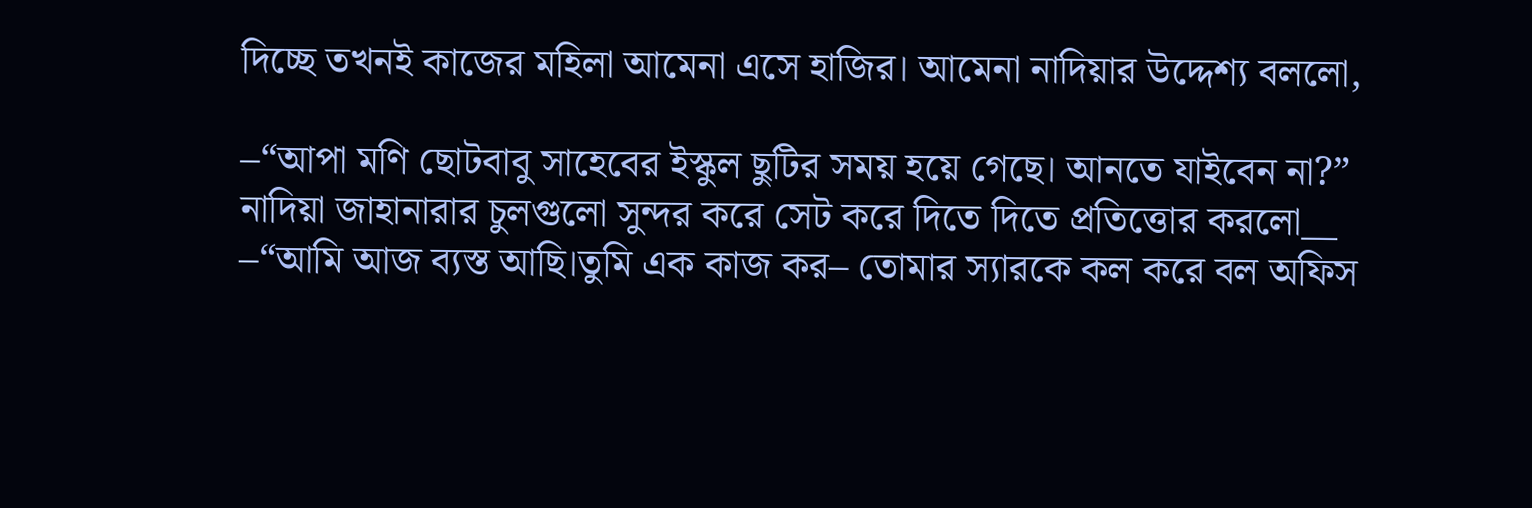দিচ্ছে তখনই কাজের মহিলা আমেনা এসে হাজির। আমেনা নাদিয়ার উদ্দেশ্য বললো,

–“আপা মণি ছোটবাবু সাহেবের ইস্কুল ছুটির সময় হয়ে গেছে। আনতে যাইবেন না?”
নাদিয়া জাহানারার চুলগুলো সুন্দর করে সেট করে দিতে দিতে প্রতিত্তোর করলো__
–“আমি আজ ব্যস্ত আছি।তুমি এক কাজ কর– তোমার স্যারকে কল করে বল অফিস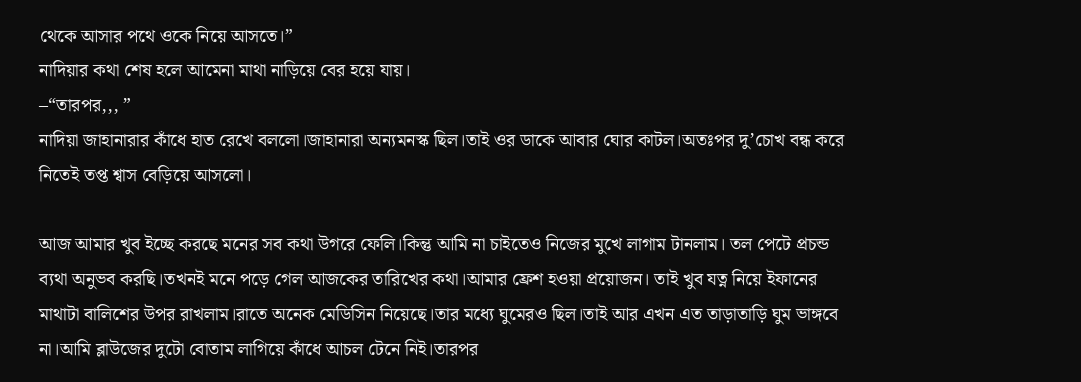থেকে আসার পথে ওকে নিয়ে আসতে।”
নাদিয়ার কথা শেষ হলে আমেনা মাথা নাড়িয়ে বের হয়ে যায়।
–“তারপর,,, ”
নাদিয়া জাহানারার কাঁধে হাত রেখে বললো।জাহানারা অন্যমনস্ক ছিল।তাই ওর ডাকে আবার ঘোর কাটল।অতঃপর দু’চোখ বন্ধ করে নিতেই তপ্ত শ্বাস বেড়িয়ে আসলো।

আজ আমার খুব ইচ্ছে করছে মনের সব কথা উগরে ফেলি।কিন্তু আমি না চাইতেও নিজের মুখে লাগাম টানলাম। তল পেটে প্রচন্ড ব্যথা অনুভব করছি।তখনই মনে পড়ে গেল আজকের তারিখের কথা।আমার ফ্রেশ হওয়া প্রয়োজন। তাই খুব যত্ন নিয়ে ইফানের মাথাটা বালিশের উপর রাখলাম।রাতে অনেক মেডিসিন নিয়েছে।তার মধ্যে ঘুমেরও ছিল।তাই আর এখন এত তাড়াতাড়ি ঘুম ভাঙ্গবে না।আমি ব্লাউজের দুটো বোতাম লাগিয়ে কাঁধে আচল টেনে নিই।তারপর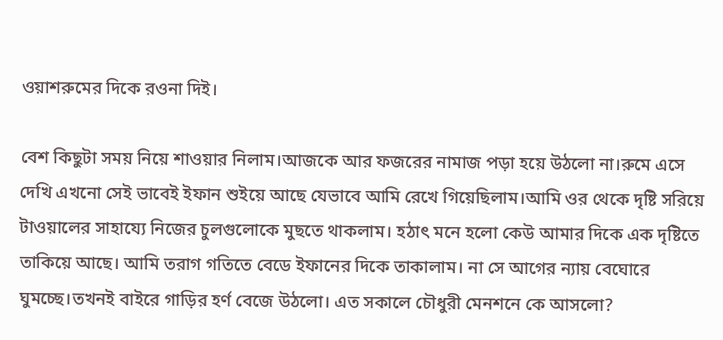ওয়াশরুমের দিকে রওনা দিই।

বেশ কিছুটা সময় নিয়ে শাওয়ার নিলাম।আজকে আর ফজরের নামাজ পড়া হয়ে উঠলো না।রুমে এসে দেখি এখনো সেই ভাবেই ইফান শুইয়ে আছে যেভাবে আমি রেখে গিয়েছিলাম।আমি ওর থেকে দৃষ্টি সরিয়ে টাওয়ালের সাহায্যে নিজের চুলগুলোকে মুছতে থাকলাম। হঠাৎ মনে হলো কেউ আমার দিকে এক দৃষ্টিতে তাকিয়ে আছে। আমি তরাগ গতিতে বেডে ইফানের দিকে তাকালাম। না সে আগের ন্যায় বেঘোরে ঘুমচ্ছে।তখনই বাইরে গাড়ির হর্ণ বেজে উঠলো। এত সকালে চৌধুরী মেনশনে কে আসলো?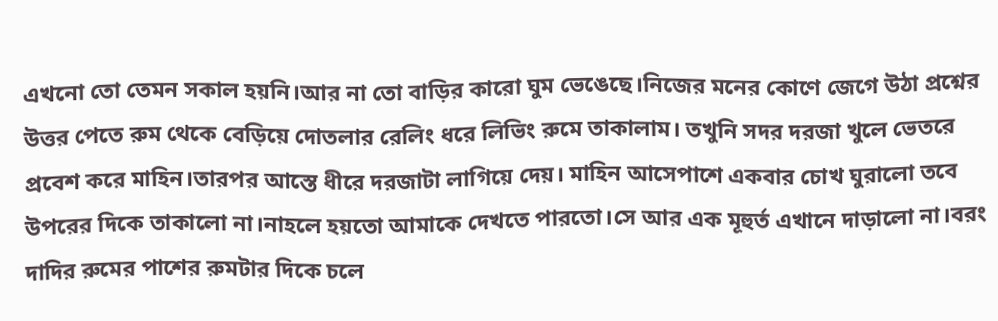এখনো তো তেমন সকাল হয়নি।আর না তো বাড়ির কারো ঘুম ভেঙেছে।নিজের মনের কোণে জেগে উঠা প্রশ্নের উত্তর পেতে রুম থেকে বেড়িয়ে দোতলার রেলিং ধরে লিভিং রুমে তাকালাম। তখুনি সদর দরজা খুলে ভেতরে প্রবেশ করে মাহিন।তারপর আস্তে ধীরে দরজাটা লাগিয়ে দেয়। মাহিন আসেপাশে একবার চোখ ঘুরালো তবে উপরের দিকে তাকালো না।নাহলে হয়তো আমাকে দেখতে পারতো।সে আর এক মূহুর্ত এখানে দাড়ালো না।বরং দাদির রুমের পাশের রুমটার দিকে চলে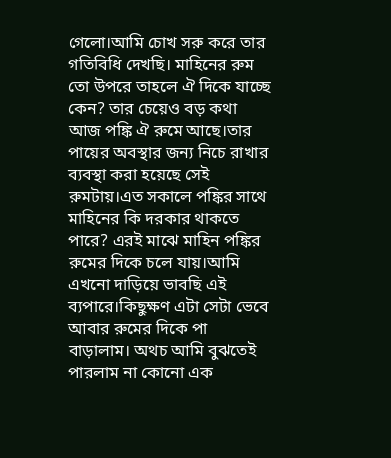গেলো।আমি চোখ সরু করে তার গতিবিধি দেখছি। মাহিনের রুম তো উপরে তাহলে ঐ দিকে যাচ্ছে কেন? তার চেয়েও বড় কথা আজ পঙ্কি ঐ রুমে আছে।তার পায়ের অবস্থার জন্য নিচে রাখার ব্যবস্থা করা হয়েছে সেই রুমটায়।এত সকালে পঙ্কির সাথে মাহিনের কি দরকার থাকতে পারে? এরই মাঝে মাহিন পঙ্কির রুমের দিকে চলে যায়।আমি এখনো দাড়িয়ে ভাবছি এই ব্যপারে।কিছুক্ষণ এটা সেটা ভেবে আবার রুমের দিকে পা বাড়ালাম। অথচ আমি বুঝতেই পারলাম না কোনো এক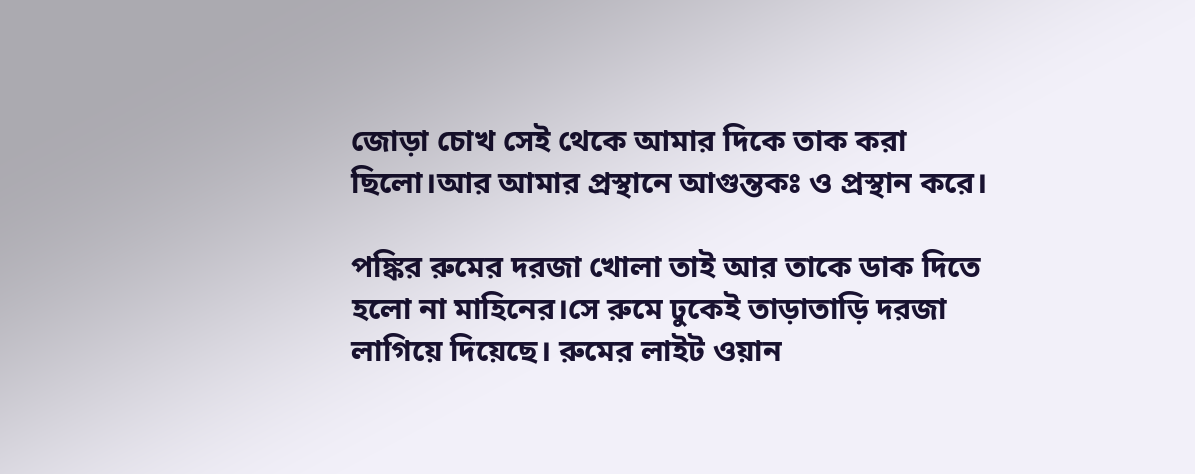জোড়া চোখ সেই থেকে আমার দিকে তাক করা ছিলো।আর আমার প্রস্থানে আগুন্তকঃ ও প্রস্থান করে।

পঙ্কির রুমের দরজা খোলা তাই আর তাকে ডাক দিতে হলো না মাহিনের।সে রুমে ঢুকেই তাড়াতাড়ি দরজা লাগিয়ে দিয়েছে। রুমের লাইট ওয়ান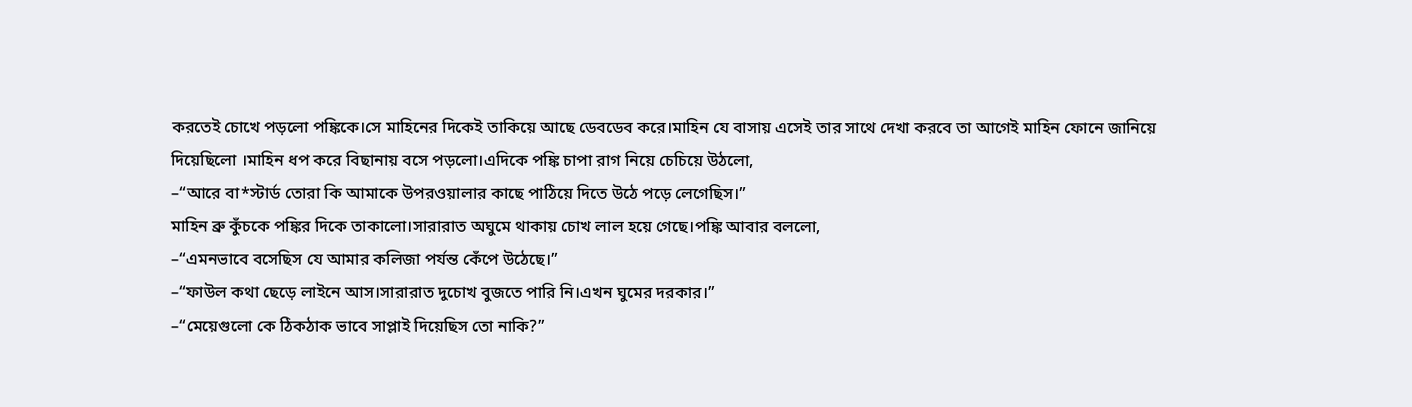করতেই চোখে পড়লো পঙ্কিকে।সে মাহিনের দিকেই তাকিয়ে আছে ডেবডেব করে।মাহিন যে বাসায় এসেই তার সাথে দেখা করবে তা আগেই মাহিন ফোনে জানিয়ে দিয়েছিলো ।মাহিন ধপ করে বিছানায় বসে পড়লো।এদিকে পঙ্কি চাপা রাগ নিয়ে চেচিয়ে উঠলো,
–“আরে বা*স্টার্ড তোরা কি আমাকে উপরওয়ালার কাছে পাঠিয়ে দিতে উঠে পড়ে লেগেছিস।”
মাহিন ব্রু কুঁচকে পঙ্কির দিকে তাকালো।সারারাত অঘুমে থাকায় চোখ লাল হয়ে গেছে।পঙ্কি আবার বললো,
–“এমনভাবে বসেছিস যে আমার কলিজা পর্যন্ত কেঁপে উঠেছে।”
–“ফাউল কথা ছেড়ে লাইনে আস।সারারাত দুচোখ বুজতে পারি নি।এখন ঘুমের দরকার।”
–“মেয়েগুলো কে ঠিকঠাক ভাবে সাপ্লাই দিয়েছিস তো নাকি?”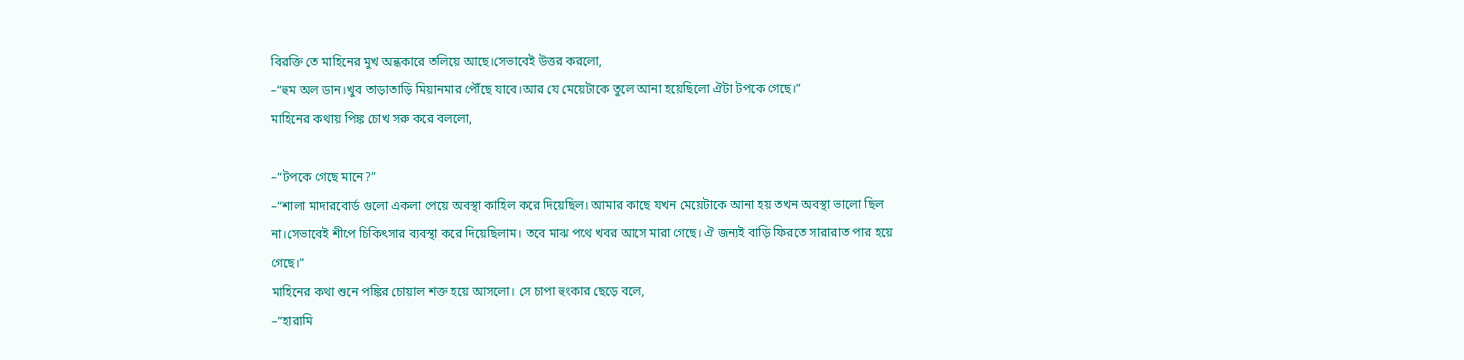বিরক্তি তে মাহিনের মুখ অন্ধকারে তলিয়ে আছে।সেভাবেই উত্তর করলো,
–“হুম অল ডান।খুব তাড়াতাড়ি মিয়ানমার পৌঁছে যাবে।আর যে মেয়েটাকে তুলে আনা হয়েছিলো ঐটা টপকে গেছে।”
মাহিনের কথায় পিঙ্ক চোখ সরু করে বললো,

–“টপকে গেছে মানে?”
–“শালা মাদারবোর্ড গুলো একলা পেয়ে অবস্থা কাহিল করে দিয়েছিল। আমার কাছে যখন মেয়েটাকে আনা হয় তখন অবস্থা ভালো ছিল না।সেভাবেই শীপে চিকিৎসার ব্যবস্থা করে দিয়েছিলাম। তবে মাঝ পথে খবর আসে মারা গেছে। ঐ জন্যই বাড়ি ফিরতে সারারাত পার হয়ে গেছে।”
মাহিনের কথা শুনে পঙ্কির চোয়াল শক্ত হয়ে আসলো। সে চাপা হুংকার ছেড়ে বলে,
–“হারামি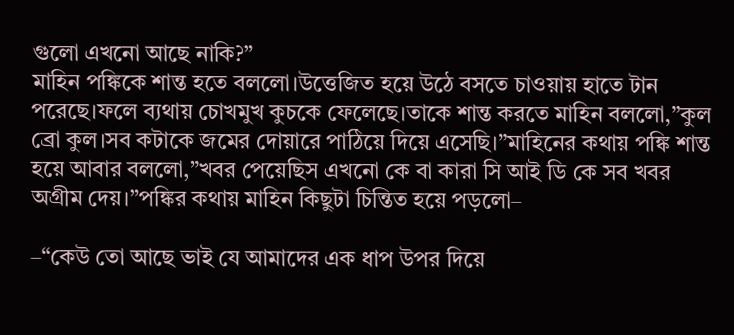গুলো এখনো আছে নাকি?”
মাহিন পঙ্কিকে শান্ত হতে বললো।উত্তেজিত হয়ে উঠে বসতে চাওয়ায় হাতে টান পরেছে।ফলে ব্যথায় চোখমুখ কুচকে ফেলেছে।তাকে শান্ত করতে মাহিন বললো,”কুল ব্রো কুল।সব কটাকে জমের দোয়ারে পাঠিয়ে দিয়ে এসেছি।”মাহিনের কথায় পঙ্কি শান্ত হয়ে আবার বললো,”খবর পেয়েছিস এখনো কে বা কারা সি আই ডি কে সব খবর অগ্রীম দেয়।”পঙ্কির কথায় মাহিন কিছুটা চিন্তিত হয়ে পড়লো–

–“কেউ তো আছে ভাই যে আমাদের এক ধাপ উপর দিয়ে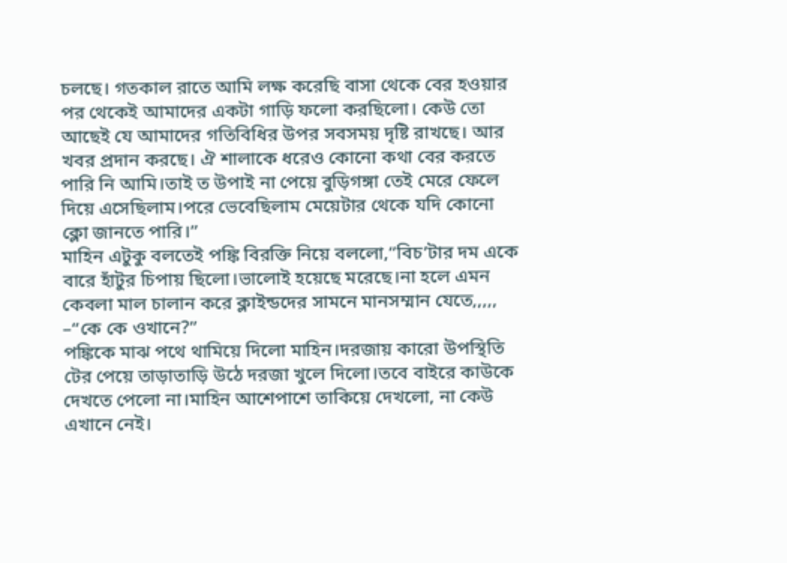চলছে। গতকাল রাতে আমি লক্ষ করেছি বাসা থেকে বের হওয়ার পর থেকেই আমাদের একটা গাড়ি ফলো করছিলো। কেউ তো আছেই যে আমাদের গতিবিধির উপর সবসময় দৃষ্টি রাখছে। আর খবর প্রদান করছে। ঐ শালাকে ধরেও কোনো কথা বের করতে পারি নি আমি।তাই ত উপাই না পেয়ে বুড়িগঙ্গা তেই মেরে ফেলে দিয়ে এসেছিলাম।পরে ভেবেছিলাম মেয়েটার থেকে যদি কোনো ক্লো জানতে পারি।”
মাহিন এটুকু বলতেই পঙ্কি বিরক্তি নিয়ে বললো,”বিচ’টার দম একে বারে হাঁটুর চিপায় ছিলো।ভালোই হয়েছে মরেছে।না হলে এমন কেবলা মাল চালান করে ক্লাইন্ডদের সামনে মানসম্মান যেতে,,,,,
–“কে কে ওখানে?”
পঙ্কিকে মাঝ পথে থামিয়ে দিলো মাহিন।দরজায় কারো উপস্থিতি টের পেয়ে তাড়াতাড়ি উঠে দরজা খুলে দিলো।তবে বাইরে কাউকে দেখতে পেলো না।মাহিন আশেপাশে তাকিয়ে দেখলো, না কেউ এখানে নেই।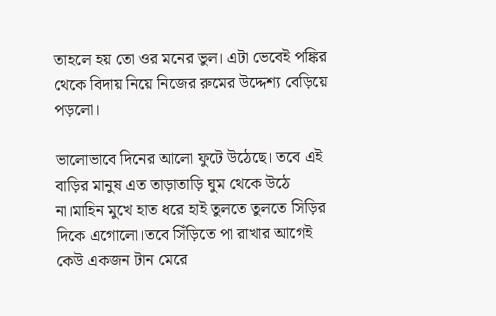তাহলে হয় তো ওর মনের ভুল। এটা ভেবেই পঙ্কির থেকে বিদায় নিয়ে নিজের রুমের উদ্দেশ্য বেড়িয়ে পড়লো।

ভালোভাবে দিনের আলো ফুটে উঠেছে। তবে এই বাড়ির মানুষ এত তাড়াতাড়ি ঘুম থেকে উঠে না।মাহিন মুখে হাত ধরে হাই তুলতে তুলতে সিড়ির দিকে এগোলো।তবে সিঁড়িতে পা রাখার আগেই কেউ একজন টান মেরে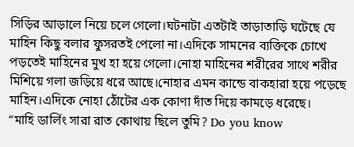সিড়ির আড়ালে নিয়ে চলে গেলো।ঘটনাটা এতটাই তাড়াতাড়ি ঘটেছে যে মাহিন কিছু বলার ফুসরতই পেলো না।এদিকে সামনের ব্যক্তিকে চোখে পড়তেই মাহিনের মুখ হা হয়ে গেলো।নোহা মাহিনের শরীরের সাথে শরীর মিশিয়ে গলা জড়িয়ে ধরে আছে।নোহার এমন কান্ডে বাকহারা হয়ে পড়েছে মাহিন।এদিকে নোহা ঠোঁটের এক কোণা দাঁত দিয়ে কামড়ে ধরেছে।
“মাহি ডার্লিং সারা রাত কোথায় ছিলে তুমি? Do you know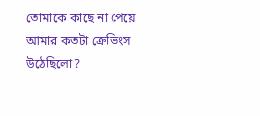তোমাকে কাছে না পেয়ে আমার কতটা ক্রেভিংস উঠেছিলো?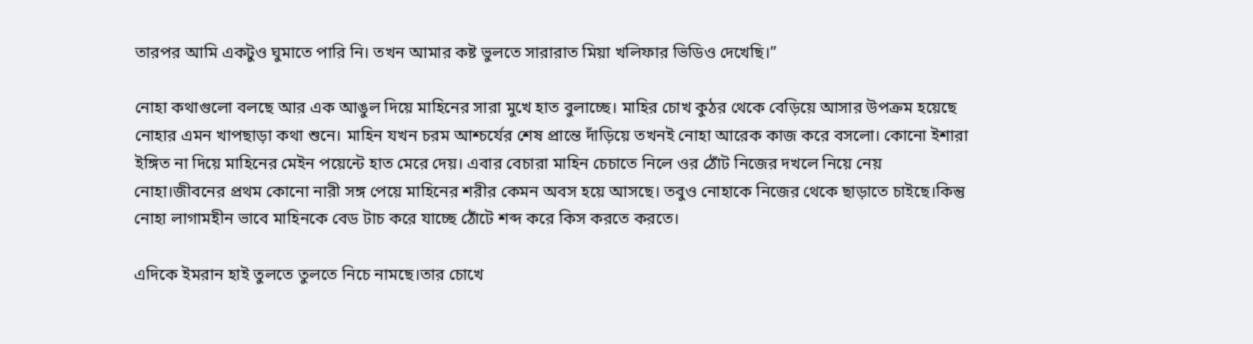তারপর আমি একটুও ঘুমাতে পারি নি। তখন আমার কষ্ট ভুলতে সারারাত মিয়া খলিফার ভিডিও দেখেছি।”

নোহা কথাগুলো বলছে আর এক আঙুল দিয়ে মাহিনের সারা মুখে হাত বুলাচ্ছে। মাহির চোখ কুঠর থেকে বেড়িয়ে আসার উপক্রম হয়েছে নোহার এমন খাপছাড়া কথা শুনে। মাহিন যখন চরম আশ্চর্যের শেষ প্রান্তে দাঁড়িয়ে তখনই নোহা আরেক কাজ করে বসলো। কোনো ইশারা ইঙ্গিত না দিয়ে মাহিনের মেইন পয়েন্টে হাত মেরে দেয়। এবার বেচারা মাহিন চেচাতে নিলে ওর ঠোঁট নিজের দখলে নিয়ে নেয় নোহা।জীবনের প্রথম কোনো নারী সঙ্গ পেয়ে মাহিনের শরীর কেমন অবস হয়ে আসছে। তবুও নোহাকে নিজের থেকে ছাড়াতে চাইছে।কিন্তু নোহা লাগামহীন ভাবে মাহিনকে বেড টাচ করে যাচ্ছে ঠোঁটে শব্দ করে কিস করতে করতে।

এদিকে ইমরান হাই তুলতে তুলতে নিচে নামছে।তার চোখে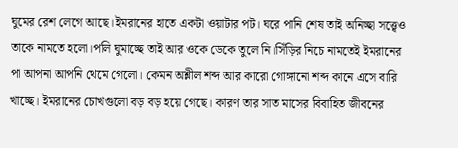ঘুমের রেশ লেগে আছে।ইমরানের হাতে একটা ওয়াটার পট। ঘরে পানি শেষ তাই অনিচ্ছা সত্ত্বেও তাকে নামতে হলো।পলি ঘুমাচ্ছে তাই আর ওকে ডেকে তুলে নি।সিঁড়ির নিচে নামতেই ইমরানের পা আপনা আপনি থেমে গেলো। কেমন অশ্লীল শব্দ আর কারো গোঙ্গানো শব্দ কানে এসে বারি খাচ্ছে। ইমরানের চোখগুলো বড় বড় হয়ে গেছে। কারণ তার সাত মাসের বিবাহিত জীবনের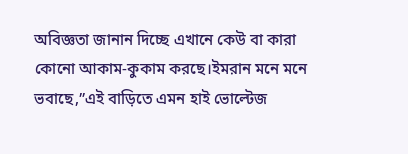অবিজ্ঞতা জানান দিচ্ছে এখানে কেউ বা কারা কোনো আকাম-কুকাম করছে।ইমরান মনে মনে ভবাছে,”এই বাড়িতে এমন হাই ভোল্টেজ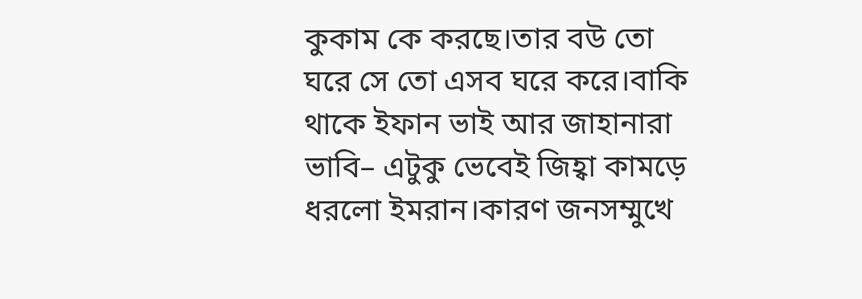কুকাম কে করছে।তার বউ তো ঘরে সে তো এসব ঘরে করে।বাকি থাকে ইফান ভাই আর জাহানারা ভাবি– এটুকু ভেবেই জিহ্বা কামড়ে ধরলো ইমরান।কারণ জনসম্মুখে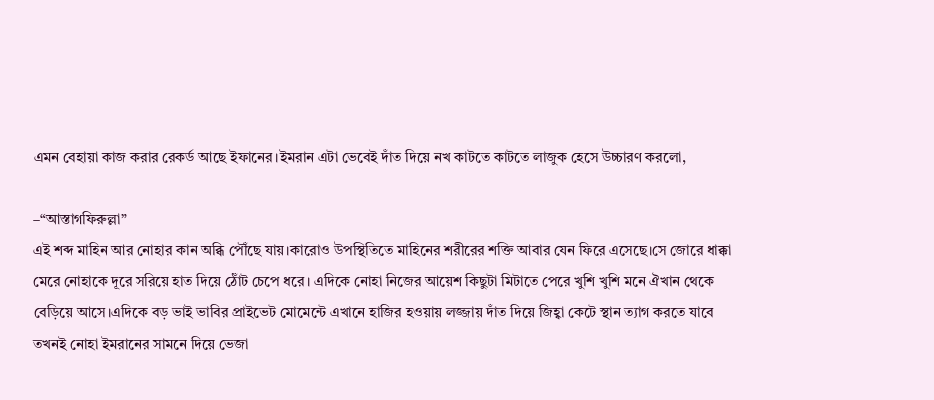এমন বেহায়া কাজ করার রেকর্ড আছে ইফানের।ইমরান এটা ভেবেই দাঁত দিয়ে নখ কাটতে কাটতে লাজুক হেসে উচ্চারণ করলো,

–“আস্তাগফিরুল্লা”
এই শব্দ মাহিন আর নোহার কান অব্ধি পৌঁছে যায়।কারোও উপস্থিতিতে মাহিনের শরীরের শক্তি আবার যেন ফিরে এসেছে।সে জোরে ধাক্কা মেরে নোহাকে দূরে সরিয়ে হাত দিয়ে ঠোঁট চেপে ধরে। এদিকে নোহা নিজের আয়েশ কিছুটা মিটাতে পেরে খুশি খুশি মনে ঐখান থেকে বেড়িয়ে আসে।এদিকে বড় ভাই ভাবির প্রাইভেট মোমেন্টে এখানে হাজির হওয়ায় লজ্জায় দাঁত দিয়ে জিহ্বা কেটে স্থান ত্যাগ করতে যাবে তখনই নোহা ইমরানের সামনে দিয়ে ভেজা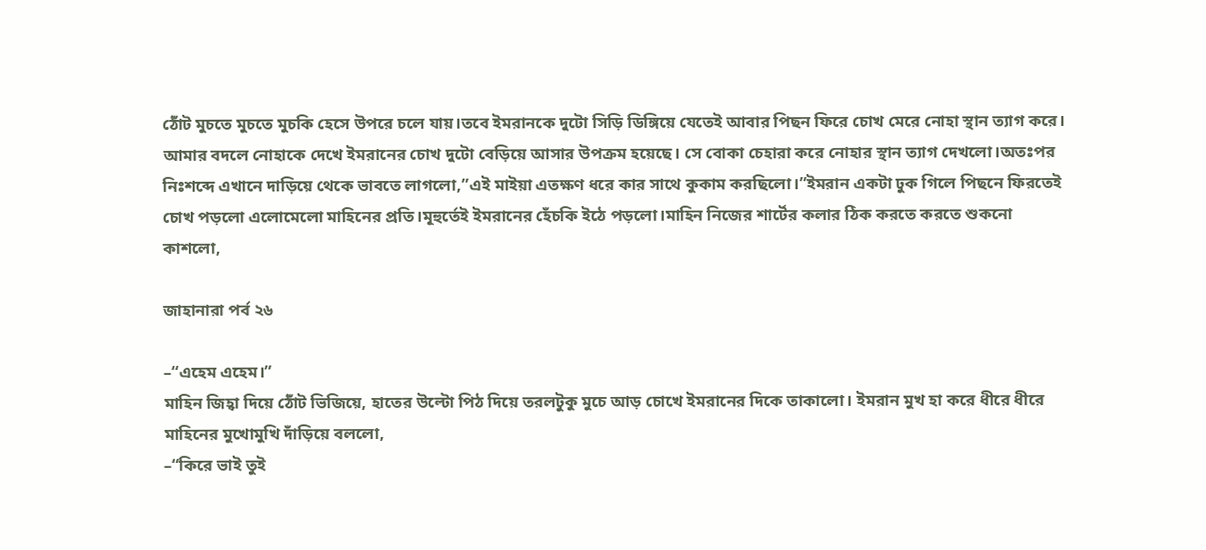ঠোঁট মুচতে মুচতে মুচকি হেসে উপরে চলে যায়।তবে ইমরানকে দুটো সিড়ি ডিঙ্গিয়ে যেতেই আবার পিছন ফিরে চোখ মেরে নোহা স্থান ত্যাগ করে।
আমার বদলে নোহাকে দেখে ইমরানের চোখ দুটো বেড়িয়ে আসার উপক্রম হয়েছে। সে বোকা চেহারা করে নোহার স্থান ত্যাগ দেখলো।অতঃপর নিঃশব্দে এখানে দাড়িয়ে থেকে ভাবতে লাগলো,”এই মাইয়া এতক্ষণ ধরে কার সাথে কুকাম করছিলো।”ইমরান একটা ঢুক গিলে পিছনে ফিরতেই চোখ পড়লো এলোমেলো মাহিনের প্রতি।মূহুর্তেই ইমরানের হেঁচকি ইঠে পড়লো।মাহিন নিজের শার্টের কলার ঠিক করতে করতে শুকনো কাশলো,

জাহানারা পর্ব ২৬

–“এহেম এহেম।”
মাহিন জিহ্বা দিয়ে ঠোঁট ভিজিয়ে, হাতের উল্টো পিঠ দিয়ে তরলটুকু মুচে আড় চোখে ইমরানের দিকে তাকালো। ইমরান মুখ হা করে ধীরে ধীরে মাহিনের মুখোমুখি দাঁড়িয়ে বললো,
–“কিরে ভাই তুই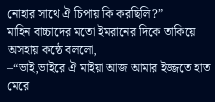নোহার সাথে ঐ চিপায় কি করছিলি?”
মাহিন বাচ্চাদের মতো ইমরানের দিকে তাকিয়ে অসহায় কন্ঠে বললো,
–“ভাই,ভাইরে ঐ মাইয়া আজ আমার ইজ্জতে হাত মেরে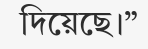দিয়েছে।”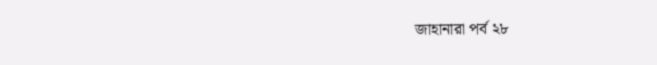জাহানারা পর্ব ২৮